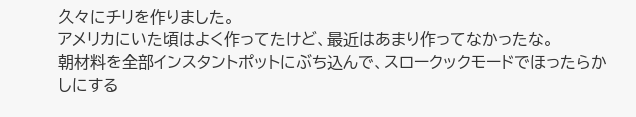久々にチリを作りました。
アメリカにいた頃はよく作ってたけど、最近はあまり作ってなかったな。
朝材料を全部インスタントポットにぶち込んで、スロークックモードでほったらかしにする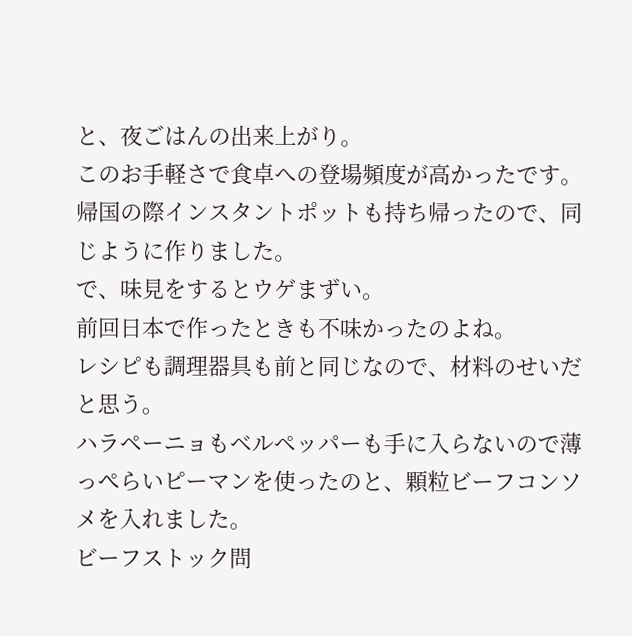と、夜ごはんの出来上がり。
このお手軽さで食卓への登場頻度が高かったです。
帰国の際インスタントポットも持ち帰ったので、同じように作りました。
で、味見をするとウゲまずい。
前回日本で作ったときも不味かったのよね。
レシピも調理器具も前と同じなので、材料のせいだと思う。
ハラペーニョもベルペッパーも手に入らないので薄っぺらいピーマンを使ったのと、顆粒ビーフコンソメを入れました。
ビーフストック問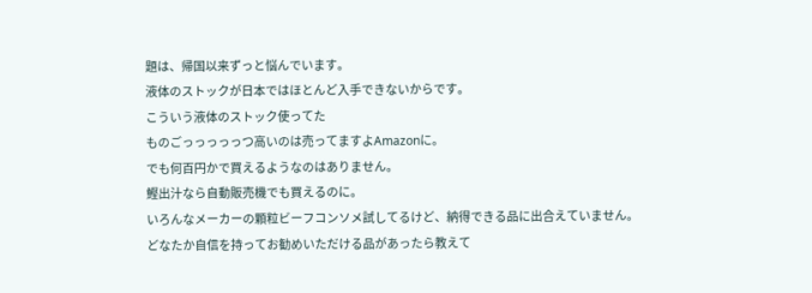題は、帰国以来ずっと悩んでいます。
液体のストックが日本ではほとんど入手できないからです。
こういう液体のストック使ってた
ものごっっっっっつ高いのは売ってますよAmazonに。
でも何百円かで買えるようなのはありません。
鰹出汁なら自動販売機でも買えるのに。
いろんなメーカーの顆粒ビーフコンソメ試してるけど、納得できる品に出合えていません。
どなたか自信を持ってお勧めいただける品があったら教えて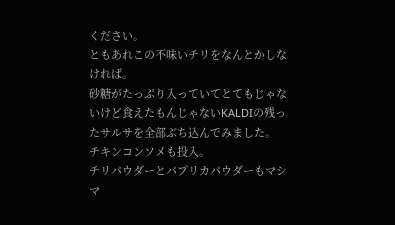ください。
ともあれこの不味いチリをなんとかしなければ。
砂糖がたっぷり入っていてとてもじゃないけど食えたもんじゃないKALDIの残ったサルサを全部ぶち込んでみました。
チキンコンソメも投入。
チリパウダーとパプリカパウダーもマシマ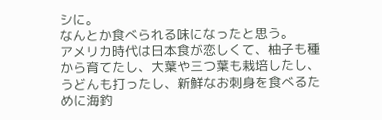シに。
なんとか食べられる味になったと思う。
アメリカ時代は日本食が恋しくて、柚子も種から育てたし、大葉や三つ葉も栽培したし、うどんも打ったし、新鮮なお刺身を食べるために海釣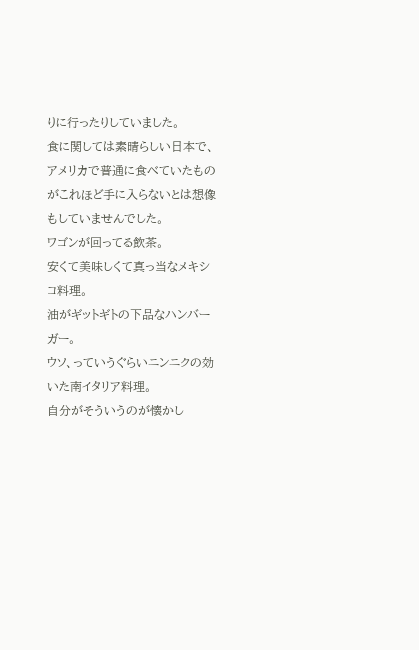りに行ったりしていました。
食に関しては素晴らしい日本で、アメリカで普通に食べていたものがこれほど手に入らないとは想像もしていませんでした。
ワゴンが回ってる飲茶。
安くて美味しくて真っ当なメキシコ料理。
油がギットギトの下品なハンバーガー。
ウソ、っていうぐらいニンニクの効いた南イタリア料理。
自分がそういうのが懐かし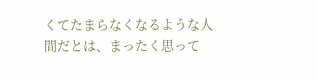くてたまらなくなるような人間だとは、まったく思って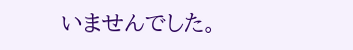いませんでした。